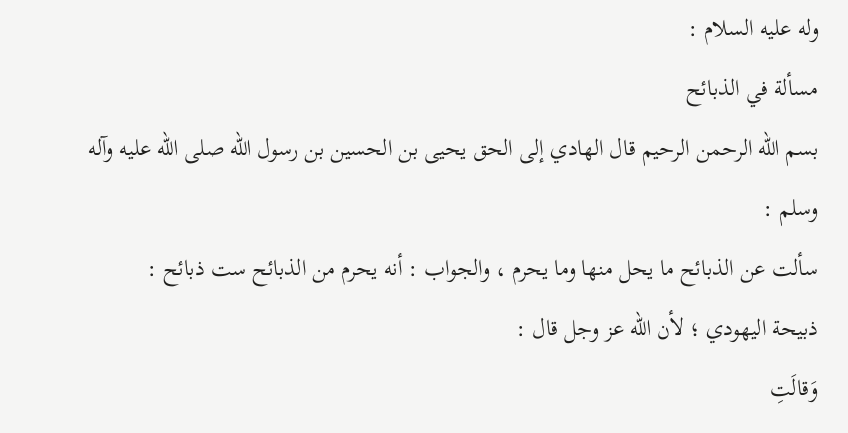وله عليه السلام :
مسألة في الذبائح
بسم اللّه الرحمن الرحيم قال الهادي إلى الحق يحيى بن الحسين بن رسول اللّه صلى اللّه عليه وآله وسلم :
سألت عن الذبائح ما يحل منها وما يحرم ، والجواب : أنه يحرم من الذبائح ست ذبائح :
ذبيحة اليهودي ؛ لأن اللّه عز وجل قال :
وَقالَتِ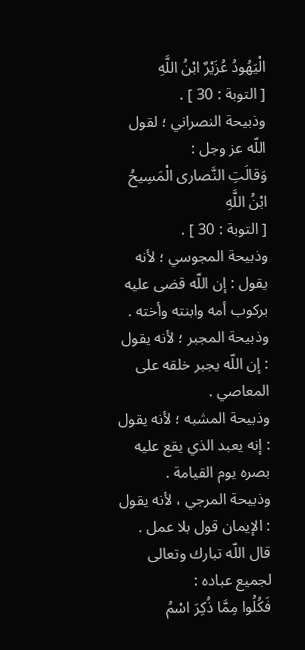الْيَهُودُ عُزَيْرٌ ابْنُ اللَّهِ
[ التوبة : 30 ] .
وذبيحة النصراني ؛ لقول اللّه عز وجل :
وَقالَتِ النَّصارى الْمَسِيحُ ابْنُ اللَّهِ
[ التوبة : 30 ] .
وذبيحة المجوسي ؛ لأنه يقول : إن اللّه قضى عليه بركوب أمه وابنته وأخته .
وذبيحة المجبر ؛ لأنه يقول : إن اللّه يجبر خلقه على المعاصي .
وذبيحة المشبه ؛ لأنه يقول : إنه يعبد الذي يقع عليه بصره يوم القيامة .
وذبيحة المرجي ، لأنه يقول : الإيمان قول بلا عمل .
قال اللّه تبارك وتعالى لجميع عباده :
فَكُلُوا مِمَّا ذُكِرَ اسْمُ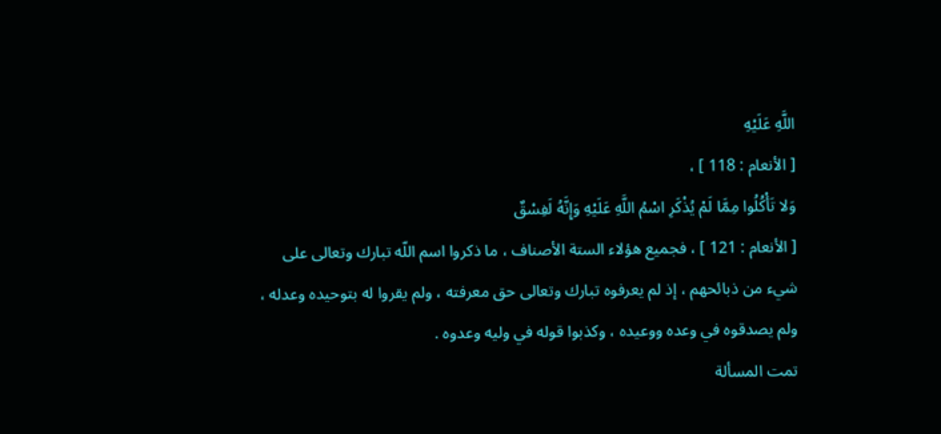اللَّهِ عَلَيْهِ
[ الأنعام : 118 ] ،
وَلا تَأْكُلُوا مِمَّا لَمْ يُذْكَرِ اسْمُ اللَّهِ عَلَيْهِ وَإِنَّهُ لَفِسْقٌ
[ الأنعام : 121 ] ، فجميع هؤلاء الستة الأصناف ، ما ذكروا اسم اللّه تبارك وتعالى على شيء من ذبائحهم ، إذ لم يعرفوه تبارك وتعالى حق معرفته ، ولم يقروا له بتوحيده وعدله ، ولم يصدقوه في وعده ووعيده ، وكذبوا قوله في وليه وعدوه .
تمت المسألة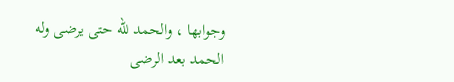وجوابها ، والحمد للّه حتى يرضى وله الحمد بعد الرضى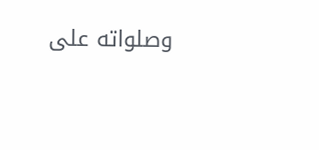وصلواته على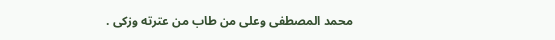محمد المصطفى وعلى من طاب من عترته وزكى .